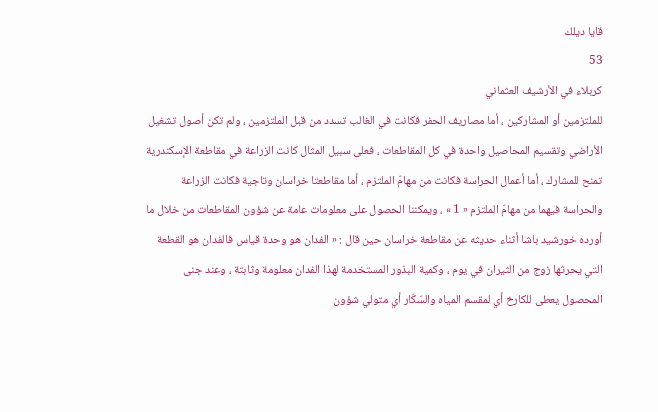قايا ديلك
53
كربلاء في الأرشيف العثماني
للملتزمين أو المشاركين ، أما مصاريف الحفر فكانت في الغالب تسدد من قبل الملتزمين ، ولم تكن أصول تشغيل الأراضي وتقسيم المحاصيل واحدة في كل المقاطعات ، فعلى سبيل المثال كانت الزراعة في مقاطعة الإسكندرية تمنح للمشارك ، أما أعمال الحراسة فكانت من مهامّ الملتزم ، أما مقاطعتا خراسان وتاجية فكانت الزراعة والحراسة فيهما من مهامّ الملتزم « 1 » ، ويمكننا الحصول على معلومات عامة عن شؤون المقاطعات من خلال ما أورده خورشيد باشا أثناء حديثه عن مقاطعة خراسان حين قال : « الفدان هو وحدة قياس فالفدان هو القطعة التي يحرثها زوج من الثيران في يوم ، وكمية البذور المستخدمة لهذا الفدان معلومة وثابتة ، وعند جنى المحصول يعطى للكارخ أي لمقسم المياه والسّكّار أي متولي شؤون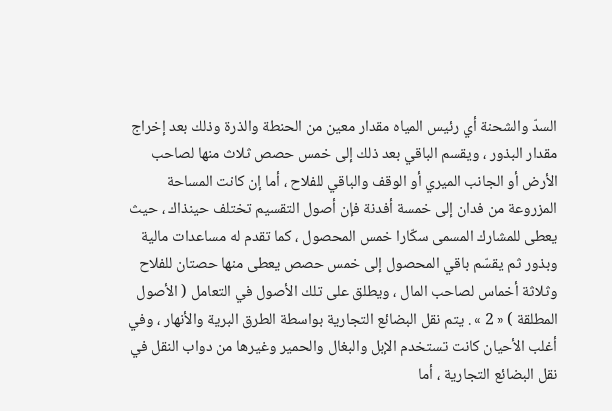السدّ والشحنة أي رئيس المياه مقدار معين من الحنطة والذرة وذلك بعد إخراج مقدار البذور ، ويقسم الباقي بعد ذلك إلى خمس حصص ثلاث منها لصاحب الأرض أو الجانب الميري أو الوقف والباقي للفلاح ، أما إن كانت المساحة المزروعة من فدان إلى خمسة أفدنة فإن أصول التقسيم تختلف حينذاك ، حيث يعطى للمشارك المسمى سكّارا خمس المحصول ، كما تقدم له مساعدات مالية وبذور ثم يقسّم باقي المحصول إلى خمس حصص يعطى منها حصتان للفلاح وثلاثة أخماس لصاحب المال ، ويطلق على تلك الأصول في التعامل ( الأصول المطلقة ) « 2 » . يتم نقل البضائع التجارية بواسطة الطرق البرية والأنهار ، وفي أغلب الأحيان كانت تستخدم الإبل والبغال والحمير وغيرها من دواب النقل في نقل البضائع التجارية ، أما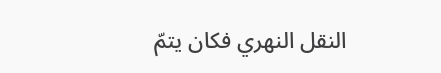النقل النهري فكان يتمّ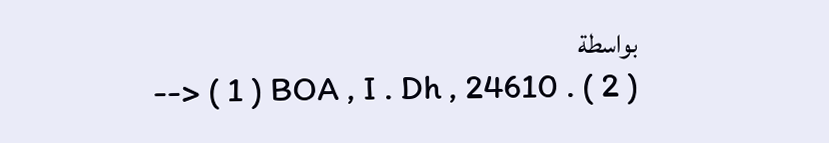بواسطة
--> ( 1 ) BOA , I . Dh , 24610 . ( 2 )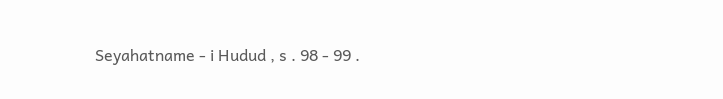Seyahatname - i Hudud , s . 98 - 99 .